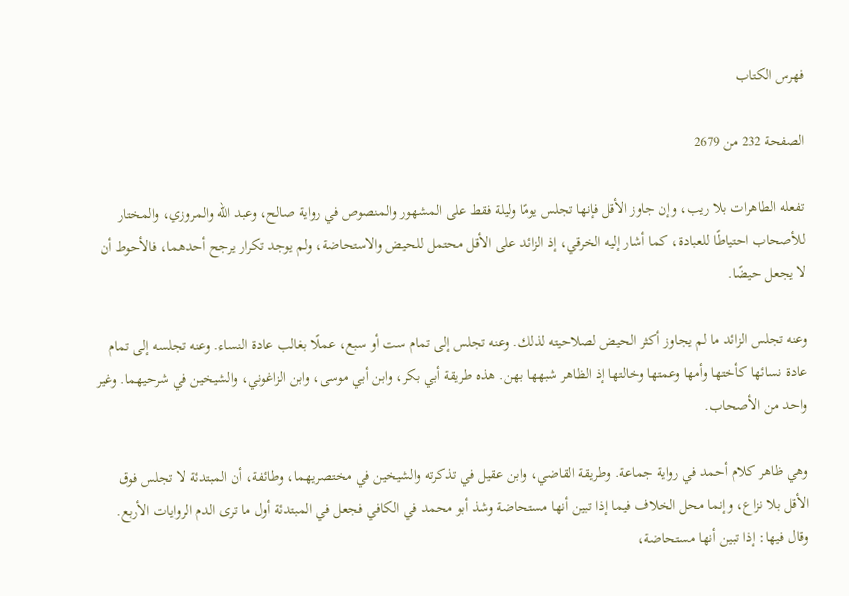فهرس الكتاب

الصفحة 232 من 2679

تفعله الطاهرات بلا ريب، وإن جاوز الأقل فإنها تجلس يومًا وليلة فقط على المشهور والمنصوص في رواية صالح، وعبد الله والمروزي، والمختار للأصحاب احتياطًا للعبادة، كما أشار إليه الخرقي، إذ الزائد على الأقل محتمل للحيض والاستحاضة، ولم يوجد تكرار يرجح أحدهما، فالأحوط أن لا يجعل حيضًا.

وعنه تجلس الزائد ما لم يجاوز أكثر الحيض لصلاحيته لذلك. وعنه تجلس إلى تمام ست أو سبع، عملًا بغالب عادة النساء. وعنه تجلسه إلى تمام عادة نسائها كأختها وأمها وعمتها وخالتها إذ الظاهر شبهها بهن. هذه طريقة أبي بكر، وابن أبي موسى، وابن الزاغوني، والشيخين في شرحيهما. وغير واحد من الأصحاب.

وهي ظاهر كلام أحمد في رواية جماعة. وطريقة القاضي، وابن عقيل في تذكرته والشيخين في مختصريهما، وطائفة، أن المبتدئة لا تجلس فوق الأقل بلا نزاع، وإنما محل الخلاف فيما إذا تبين أنها مستحاضة وشذ أبو محمد في الكافي فجعل في المبتدئة أول ما ترى الدم الروايات الأربع. وقال فيها: إذا تبين أنها مستحاضة،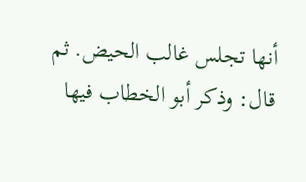أنها تجلس غالب الحيض. ثم قال: وذكر أبو الخطاب فيها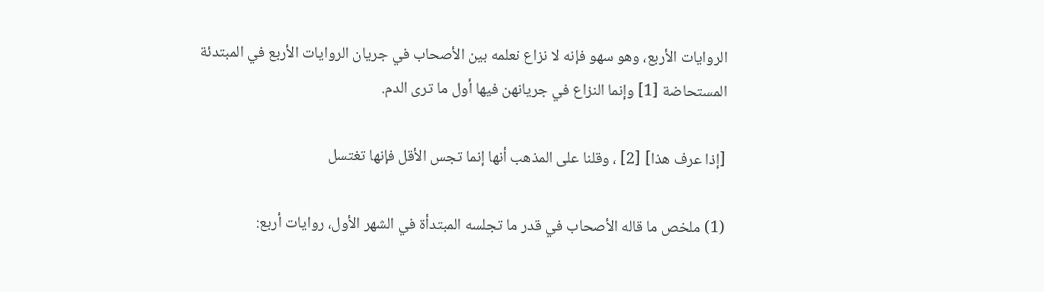الروايات الأربع، وهو سهو فإنه لا نزاع نعلمه بين الأصحاب في جريان الروايات الأربع في المبتدئة المستحاضة [1] وإنما النزاع في جريانهن فيها أول ما ترى الدم.

[إذا عرف هذا] [2] ، وقلنا على المذهب أنها إنما تجس الأقل فإنها تغتسل

(1) ملخص ما قاله الأصحاب في قدر ما تجلسه المبتدأة في الشهر الأول، روايات أربع: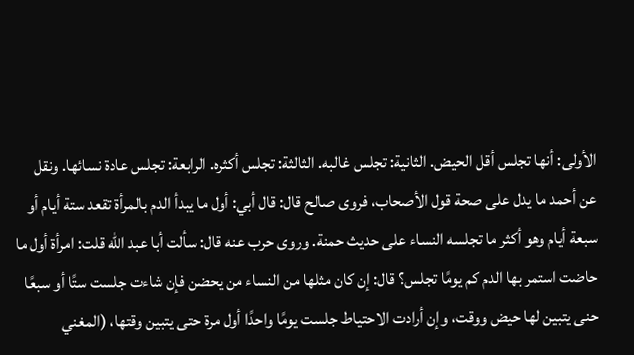الأولى: أنها تجلس أقل الحيض. الثانية: تجلس غالبه. الثالثة: تجلس أكثره. الرابعة: تجلس عادة نسائها. ونقل عن أحمد ما يدل على صحة قول الأصحاب، فروى صالح قال: قال أبي: أول ما يبدأ الدم بالمرأة تقعد ستة أيام أو سبعة أيام وهو أكثر ما تجلسه النساء على حديث حمنة. وروى حرب عنه قال: سألت أبا عبد الله قلت: امرأة أول ما حاضت استمر بها الدم كم يومًا تجلس؟ قال: إن كان مثلها من النساء من يحضن فإن شاءت جلست ستًا أو سبعًا حنى يتبين لها حيض ووقت، وإن أرادت الاحتياط جلست يومًا واحدًا أول مرة حتى يتبين وقتها، (المغني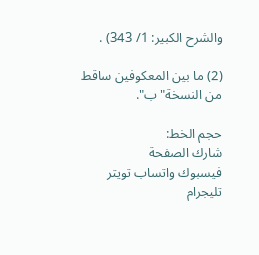والشرح الكبير: 1/ 343) .

(2) ما بين المعكوفين ساقط من النسخة"ب".

حجم الخط:
شارك الصفحة
فيسبوك واتساب تويتر تليجرام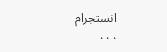انستجرام
. . .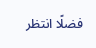فضلًا انتظر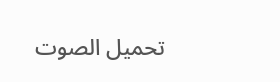تحميل الصوت